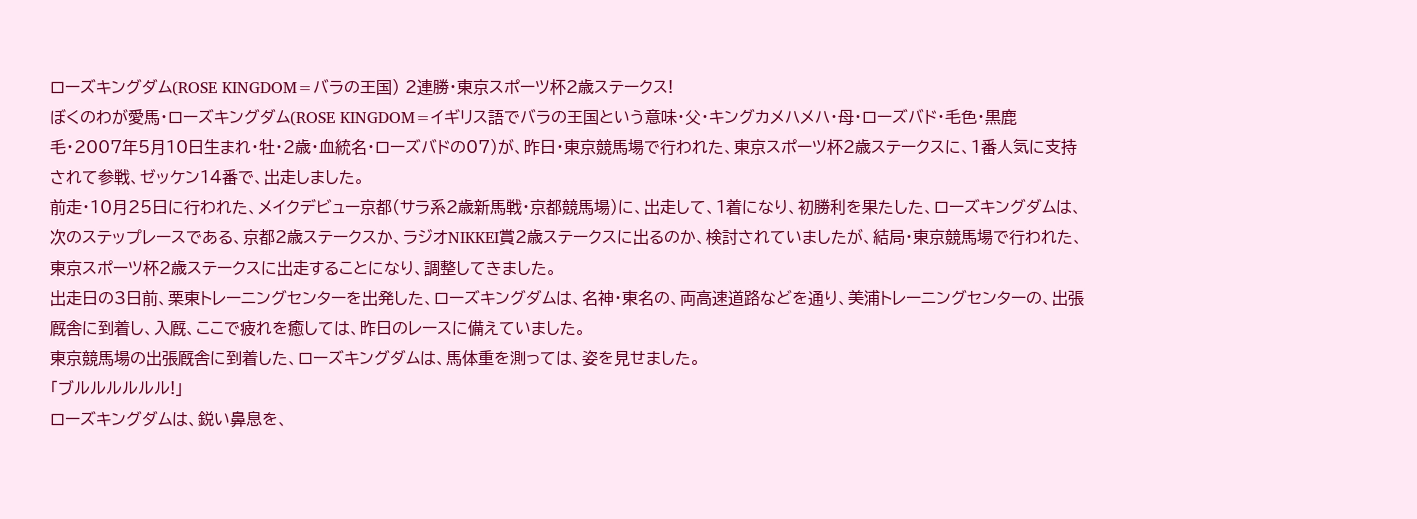ローズキングダム(ROSE KINGDOM=バラの王国) 2連勝・東京スポーツ杯2歳ステークス!
ぼくのわが愛馬・ローズキングダム(ROSE KINGDOM=イギリス語でバラの王国という意味・父・キングカメハメハ・母・ローズバド・毛色・黒鹿毛・2007年5月10日生まれ・牡・2歳・血統名・ローズバドの07)が、昨日・東京競馬場で行われた、東京スポーツ杯2歳ステークスに、1番人気に支持されて参戦、ゼッケン14番で、出走しました。
前走・10月25日に行われた、メイクデビュー京都(サラ系2歳新馬戦・京都競馬場)に、出走して、1着になり、初勝利を果たした、ローズキングダムは、次のステップレースである、京都2歳ステークスか、ラジオNIKKEI賞2歳ステークスに出るのか、検討されていましたが、結局・東京競馬場で行われた、東京スポーツ杯2歳ステークスに出走することになり、調整してきました。
出走日の3日前、栗東トレーニングセンターを出発した、ローズキングダムは、名神・東名の、両高速道路などを通り、美浦トレーニングセンターの、出張厩舎に到着し、入厩、ここで疲れを癒しては、昨日のレースに備えていました。
東京競馬場の出張厩舎に到着した、ローズキングダムは、馬体重を測っては、姿を見せました。
「ブルルルルルル!」
ローズキングダムは、鋭い鼻息を、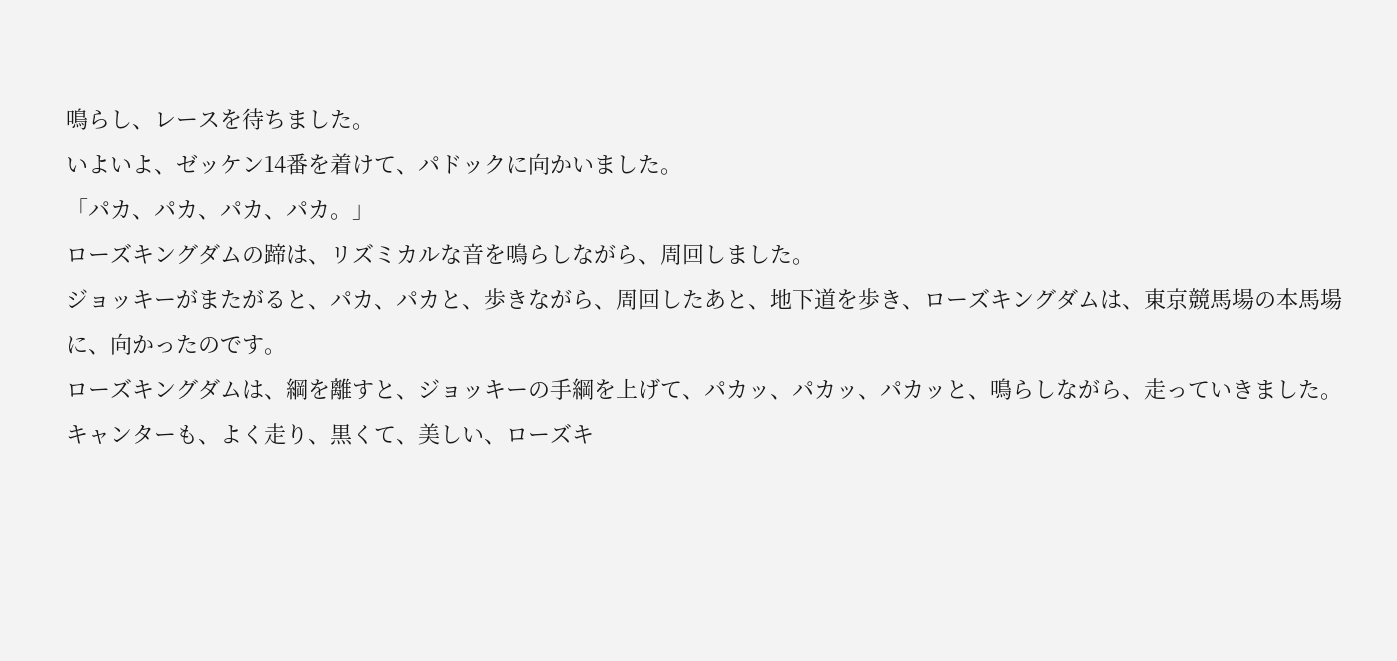鳴らし、レースを待ちました。
いよいよ、ゼッケン14番を着けて、パドックに向かいました。
「パカ、パカ、パカ、パカ。」
ローズキングダムの蹄は、リズミカルな音を鳴らしながら、周回しました。
ジョッキーがまたがると、パカ、パカと、歩きながら、周回したあと、地下道を歩き、ローズキングダムは、東京競馬場の本馬場に、向かったのです。
ローズキングダムは、綱を離すと、ジョッキーの手綱を上げて、パカッ、パカッ、パカッと、鳴らしながら、走っていきました。
キャンターも、よく走り、黒くて、美しい、ローズキ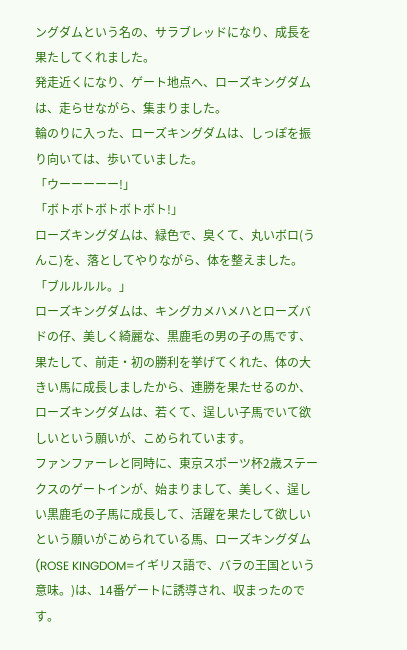ングダムという名の、サラブレッドになり、成長を果たしてくれました。
発走近くになり、ゲート地点へ、ローズキングダムは、走らせながら、集まりました。
輪のりに入った、ローズキングダムは、しっぽを振り向いては、歩いていました。
「ウーーーーー!」
「ボトボトボトボトボト!」
ローズキングダムは、緑色で、臭くて、丸いボロ(うんこ)を、落としてやりながら、体を整えました。
「ブルルルル。」
ローズキングダムは、キングカメハメハとローズバドの仔、美しく綺麗な、黒鹿毛の男の子の馬です、果たして、前走・初の勝利を挙げてくれた、体の大きい馬に成長しましたから、連勝を果たせるのか、ローズキングダムは、若くて、逞しい子馬でいて欲しいという願いが、こめられています。
ファンファーレと同時に、東京スポーツ杯2歳ステークスのゲートインが、始まりまして、美しく、逞しい黒鹿毛の子馬に成長して、活躍を果たして欲しいという願いがこめられている馬、ローズキングダム(ROSE KINGDOM=イギリス語で、バラの王国という意味。)は、14番ゲートに誘導され、収まったのです。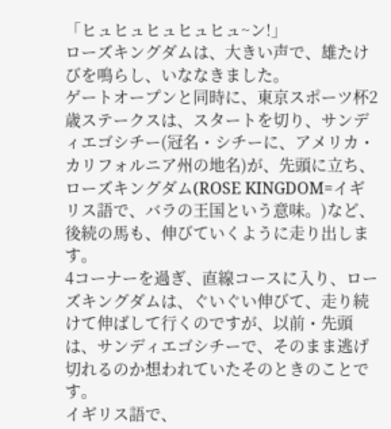「ヒュヒュヒュヒュヒュ~ン!」
ローズキングダムは、大きい声で、雄たけびを鳴らし、いななきました。
ゲートオープンと同時に、東京スポーツ杯2歳ステークスは、スタートを切り、サンディエゴシチー(冠名・シチーに、アメリカ・カリフォルニア州の地名)が、先頭に立ち、ローズキングダム(ROSE KINGDOM=イギリス語で、バラの王国という意味。)など、後続の馬も、伸びていくように走り出します。
4コーナーを過ぎ、直線コースに入り、ローズキングダムは、ぐいぐい伸びて、走り続けて伸ばして行くのですが、以前・先頭は、サンディエゴシチーで、そのまま逃げ切れるのか想われていたそのときのことです。
イギリス語で、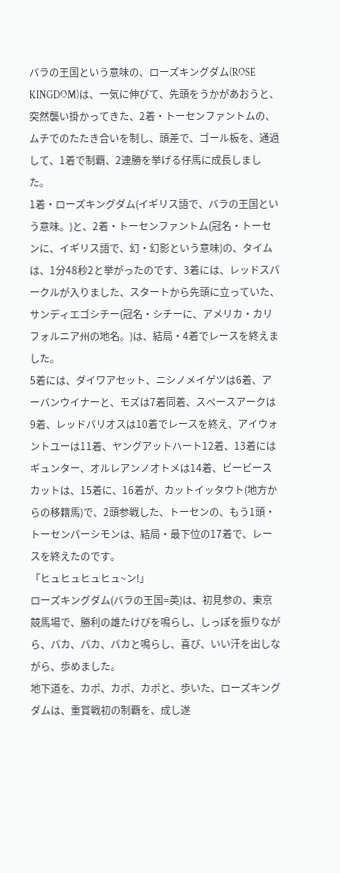バラの王国という意味の、ローズキングダム(ROSE KINGDOM)は、一気に伸びて、先頭をうかがあおうと、突然襲い掛かってきた、2着・トーセンファントムの、ムチでのたたき合いを制し、頭差で、ゴール板を、通過して、1着で制覇、2連勝を挙げる仔馬に成長しました。
1着・ローズキングダム(イギリス語で、バラの王国という意味。)と、2着・トーセンファントム(冠名・トーセンに、イギリス語で、幻・幻影という意味)の、タイムは、1分48秒2と挙がったのです、3着には、レッドスパークルが入りました、スタートから先頭に立っていた、サンディエゴシチー(冠名・シチーに、アメリカ・カリフォルニア州の地名。)は、結局・4着でレースを終えました。
5着には、ダイワアセット、ニシノメイゲツは6着、アーバンウイナーと、モズは7着同着、スペースアークは9着、レッドバリオスは10着でレースを終え、アイウォントユーは11着、ヤングアットハート12着、13着にはギュンター、オルレアンノオトメは14着、ビービースカットは、15着に、16着が、カットイッタウト(地方からの移籍馬)で、2頭参戦した、トーセンの、もう1頭・トーセンパーシモンは、結局・最下位の17着で、レースを終えたのです。
「ヒュヒュヒュヒュ~ン!」
ローズキングダム(バラの王国=英)は、初見参の、東京競馬場で、勝利の雄たけびを鳴らし、しっぽを振りながら、パカ、パカ、パカと鳴らし、喜び、いい汗を出しながら、歩めました。
地下道を、カポ、カポ、カポと、歩いた、ローズキングダムは、重賞戦初の制覇を、成し遂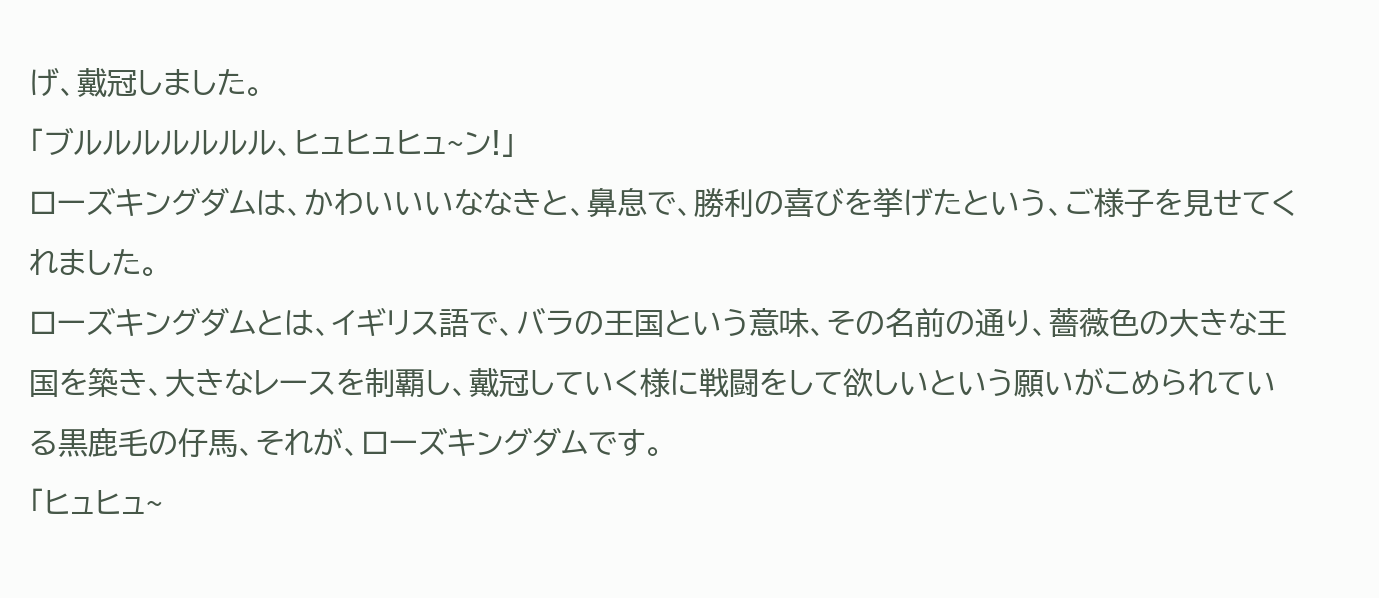げ、戴冠しました。
「ブルルルルルルル、ヒュヒュヒュ~ン!」
ローズキングダムは、かわいいいななきと、鼻息で、勝利の喜びを挙げたという、ご様子を見せてくれました。
ローズキングダムとは、イギリス語で、バラの王国という意味、その名前の通り、薔薇色の大きな王国を築き、大きなレースを制覇し、戴冠していく様に戦闘をして欲しいという願いがこめられている黒鹿毛の仔馬、それが、ローズキングダムです。
「ヒュヒュ~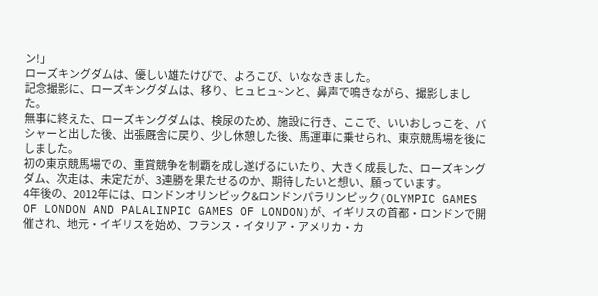ン!」
ローズキングダムは、優しい雄たけびで、よろこび、いななきました。
記念撮影に、ローズキングダムは、移り、ヒュヒュ~ンと、鼻声で鳴きながら、撮影しました。
無事に終えた、ローズキングダムは、検尿のため、施設に行き、ここで、いいおしっこを、バシャーと出した後、出張厩舎に戻り、少し休憩した後、馬運車に乗せられ、東京競馬場を後にしました。
初の東京競馬場での、重賞競争を制覇を成し遂げるにいたり、大きく成長した、ローズキングダム、次走は、未定だが、3連勝を果たせるのか、期待したいと想い、願っています。
4年後の、2012年には、ロンドンオリンピック&ロンドンパラリンピック(OLYMPIC GAMES OF LONDON AND PALALINPIC GAMES OF LONDON)が、イギリスの首都・ロンドンで開催され、地元・イギリスを始め、フランス・イタリア・アメリカ・カ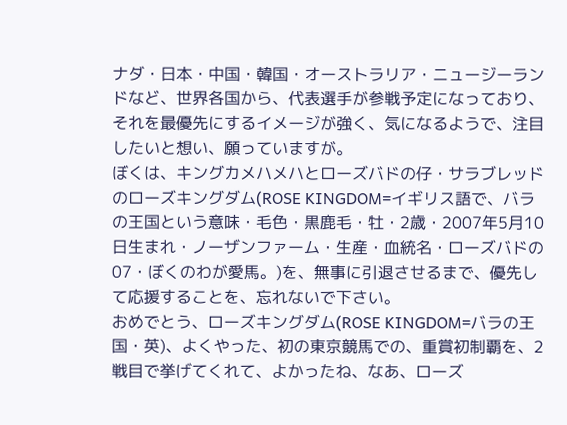ナダ・日本・中国・韓国・オーストラリア・ニュージーランドなど、世界各国から、代表選手が参戦予定になっており、それを最優先にするイメージが強く、気になるようで、注目したいと想い、願っていますが。
ぼくは、キングカメハメハとローズバドの仔・サラブレッドのローズキングダム(ROSE KINGDOM=イギリス語で、バラの王国という意味・毛色・黒鹿毛・牡・2歳・2007年5月10日生まれ・ノーザンファーム・生産・血統名・ローズバドの07・ぼくのわが愛馬。)を、無事に引退させるまで、優先して応援することを、忘れないで下さい。
おめでとう、ローズキングダム(ROSE KINGDOM=バラの王国・英)、よくやった、初の東京競馬での、重賞初制覇を、2戦目で挙げてくれて、よかったね、なあ、ローズ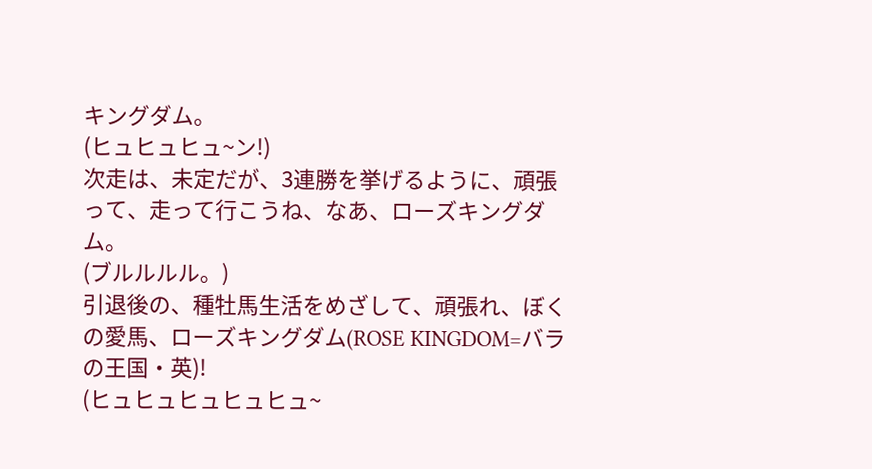キングダム。
(ヒュヒュヒュ~ン!)
次走は、未定だが、3連勝を挙げるように、頑張って、走って行こうね、なあ、ローズキングダム。
(ブルルルル。)
引退後の、種牡馬生活をめざして、頑張れ、ぼくの愛馬、ローズキングダム(ROSE KINGDOM=バラの王国・英)!
(ヒュヒュヒュヒュヒュ~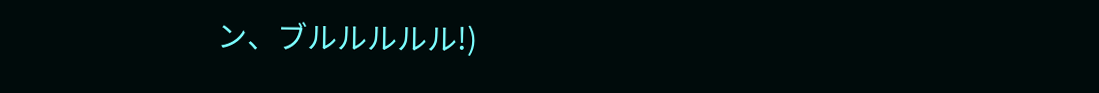ン、ブルルルルル!)